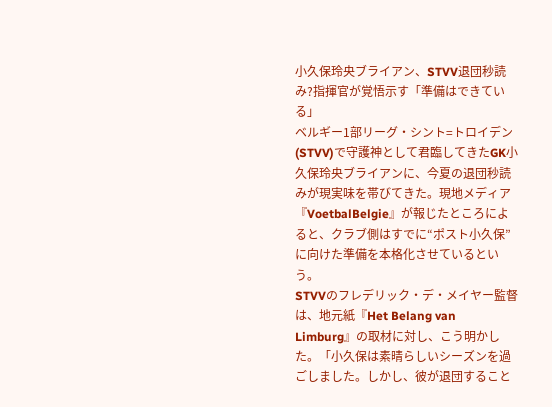小久保玲央ブライアン、STVV退団秒読み?指揮官が覚悟示す「準備はできている」
ベルギー1部リーグ・シント=トロイデン(STVV)で守護神として君臨してきたGK小久保玲央ブライアンに、今夏の退団秒読みが現実味を帯びてきた。現地メディア『VoetbalBelgie』が報じたところによると、クラブ側はすでに“ポスト小久保”に向けた準備を本格化させているという。
STVVのフレデリック・デ・メイヤー監督は、地元紙『Het Belang van Limburg』の取材に対し、こう明かした。「小久保は素晴らしいシーズンを過ごしました。しかし、彼が退団すること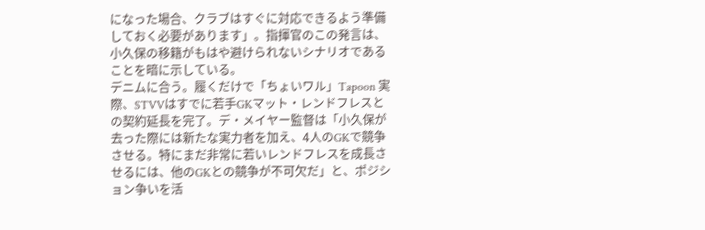になった場合、クラブはすぐに対応できるよう準備しておく必要があります」。指揮官のこの発言は、小久保の移籍がもはや避けられないシナリオであることを暗に示している。
デニムに合う。履くだけで「ちょいワル」Tapoon 実際、STVVはすでに若手GKマット・レンドフレスとの契約延長を完了。デ・メイヤー監督は「小久保が去った際には新たな実力者を加え、4人のGKで競争させる。特にまだ非常に若いレンドフレスを成長させるには、他のGKとの競争が不可欠だ」と、ポジション争いを活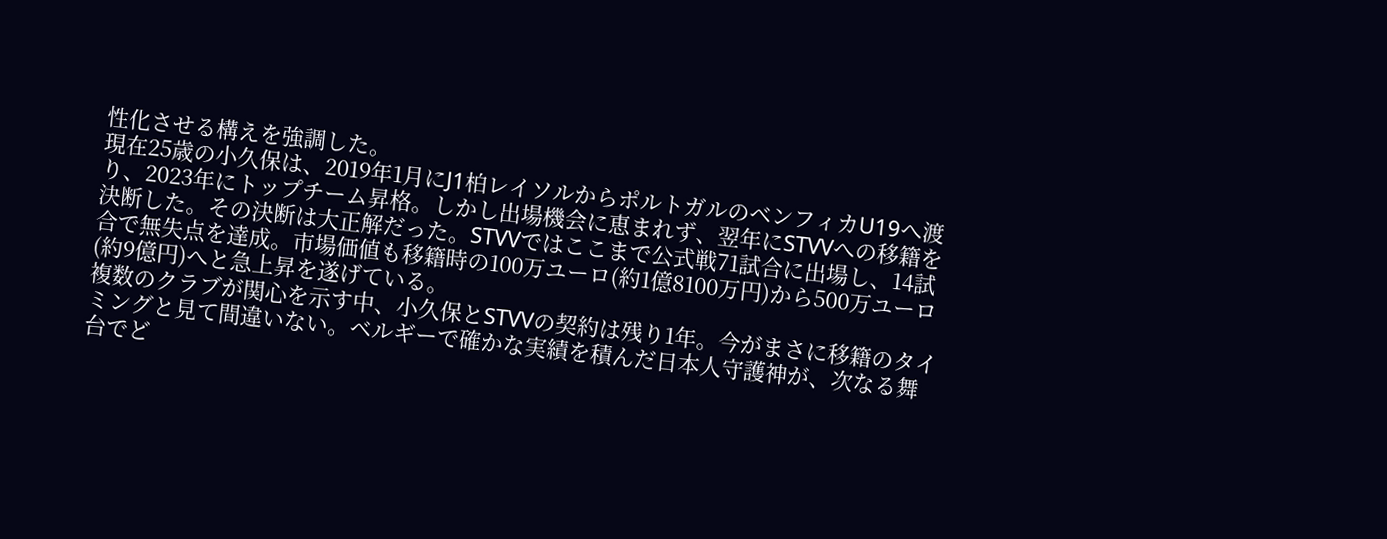性化させる構えを強調した。
現在25歳の小久保は、2019年1月にJ1柏レイソルからポルトガルのベンフィカU19へ渡り、2023年にトップチーム昇格。しかし出場機会に恵まれず、翌年にSTVVへの移籍を決断した。その決断は大正解だった。STVVではここまで公式戦71試合に出場し、14試合で無失点を達成。市場価値も移籍時の100万ユーロ(約1億8100万円)から500万ユーロ(約9億円)へと急上昇を遂げている。
複数のクラブが関心を示す中、小久保とSTVVの契約は残り1年。今がまさに移籍のタイミングと見て間違いない。ベルギーで確かな実績を積んだ日本人守護神が、次なる舞台でど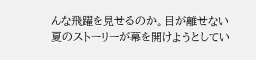んな飛躍を見せるのか。目が離せない夏のストーリーが幕を開けようとしてい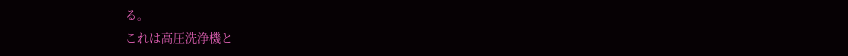る。
これは高圧洗浄機と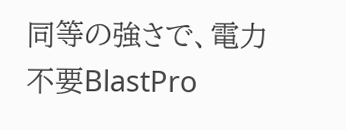同等の強さで、電力不要BlastPro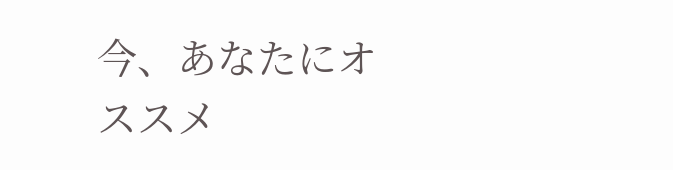今、あなたにオススメ